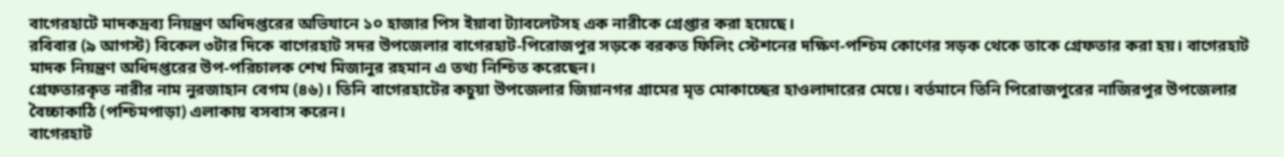বাগেরহাটে মাদকদ্রব্য নিয়ন্ত্রণ অধিদপ্তরের অভিযানে ১০ হাজার পিস ইয়াবা ট্যাবলেটসহ এক নারীকে গ্রেপ্তার করা হয়েছে।
রবিবার (৯ আগস্ট) বিকেল ৩টার দিকে বাগেরহাট সদর উপজেলার বাগেরহাট-পিরোজপুর সড়কে বরকত ফিলিং স্টেশনের দক্ষিণ-পশ্চিম কোণের সড়ক থেকে তাকে গ্রেফতার করা হয়। বাগেরহাট মাদক নিয়ন্ত্রণ অধিদপ্তরের উপ-পরিচালক শেখ মিজানুর রহমান এ তথ্য নিশ্চিত করেছেন।
গ্রেফতারকৃত নারীর নাম নুরজাহান বেগম (৪৬)। তিনি বাগেরহাটের কচুয়া উপজেলার জিয়ানগর গ্রামের মৃত মোকাচ্ছের হাওলাদারের মেয়ে। বর্তমানে তিনি পিরোজপুরের নাজিরপুর উপজেলার বৈচ্চাকাঠি (পশ্চিমপাড়া) এলাকায় বসবাস করেন।
বাগেরহাট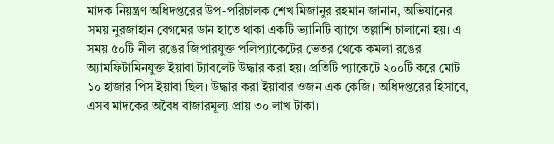মাদক নিয়ন্ত্রণ অধিদপ্তরের উপ-পরিচালক শেখ মিজানুর রহমান জানান, অভিযানের সময় নুরজাহান বেগমের ডান হাতে থাকা একটি ভ্যানিটি ব্যাগে তল্লাশি চালানো হয়। এ সময় ৫০টি নীল রঙের জিপারযুক্ত পলিপ্যাকেটের ভেতর থেকে কমলা রঙের অ্যামফিটামিনযুক্ত ইয়াবা ট্যাবলেট উদ্ধার করা হয়। প্রতিটি প্যাকেটে ২০০টি করে মোট ১০ হাজার পিস ইয়াবা ছিল। উদ্ধার করা ইয়াবার ওজন এক কেজি। অধিদপ্তরের হিসাবে, এসব মাদকের অবৈধ বাজারমূল্য প্রায় ৩০ লাখ টাকা।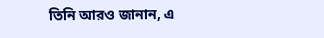তিনি আরও জানান, এ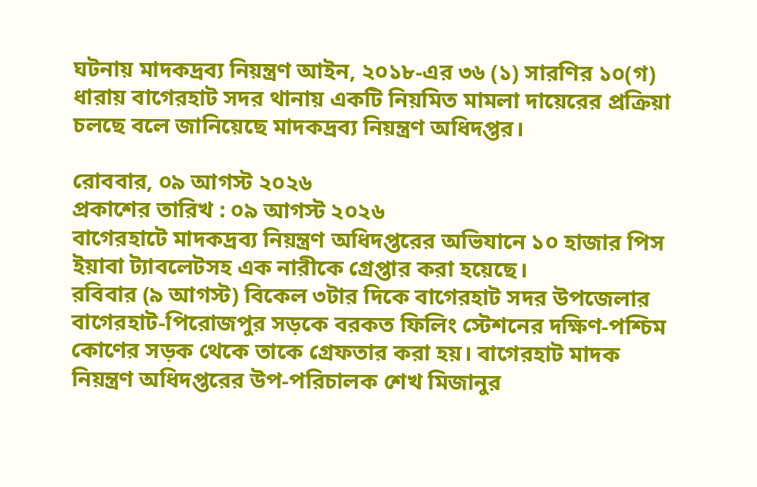ঘটনায় মাদকদ্রব্য নিয়ন্ত্রণ আইন, ২০১৮-এর ৩৬ (১) সারণির ১০(গ) ধারায় বাগেরহাট সদর থানায় একটি নিয়মিত মামলা দায়েরের প্রক্রিয়া চলছে বলে জানিয়েছে মাদকদ্রব্য নিয়ন্ত্রণ অধিদপ্তর।

রোববার, ০৯ আগস্ট ২০২৬
প্রকাশের তারিখ : ০৯ আগস্ট ২০২৬
বাগেরহাটে মাদকদ্রব্য নিয়ন্ত্রণ অধিদপ্তরের অভিযানে ১০ হাজার পিস ইয়াবা ট্যাবলেটসহ এক নারীকে গ্রেপ্তার করা হয়েছে।
রবিবার (৯ আগস্ট) বিকেল ৩টার দিকে বাগেরহাট সদর উপজেলার বাগেরহাট-পিরোজপুর সড়কে বরকত ফিলিং স্টেশনের দক্ষিণ-পশ্চিম কোণের সড়ক থেকে তাকে গ্রেফতার করা হয়। বাগেরহাট মাদক নিয়ন্ত্রণ অধিদপ্তরের উপ-পরিচালক শেখ মিজানুর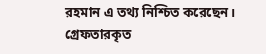রহমান এ তথ্য নিশ্চিত করেছেন।
গ্রেফতারকৃত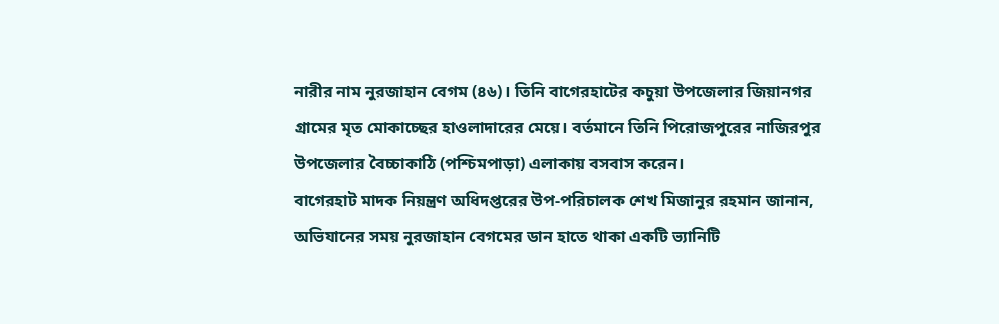নারীর নাম নুরজাহান বেগম (৪৬)। তিনি বাগেরহাটের কচুয়া উপজেলার জিয়ানগর গ্রামের মৃত মোকাচ্ছের হাওলাদারের মেয়ে। বর্তমানে তিনি পিরোজপুরের নাজিরপুর উপজেলার বৈচ্চাকাঠি (পশ্চিমপাড়া) এলাকায় বসবাস করেন।
বাগেরহাট মাদক নিয়ন্ত্রণ অধিদপ্তরের উপ-পরিচালক শেখ মিজানুর রহমান জানান, অভিযানের সময় নুরজাহান বেগমের ডান হাতে থাকা একটি ভ্যানিটি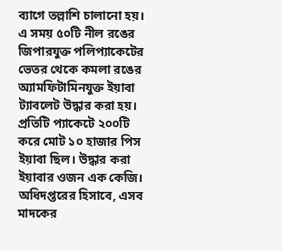ব্যাগে তল্লাশি চালানো হয়। এ সময় ৫০টি নীল রঙের জিপারযুক্ত পলিপ্যাকেটের ভেতর থেকে কমলা রঙের অ্যামফিটামিনযুক্ত ইয়াবা ট্যাবলেট উদ্ধার করা হয়। প্রতিটি প্যাকেটে ২০০টি করে মোট ১০ হাজার পিস ইয়াবা ছিল। উদ্ধার করা ইয়াবার ওজন এক কেজি। অধিদপ্তরের হিসাবে, এসব মাদকের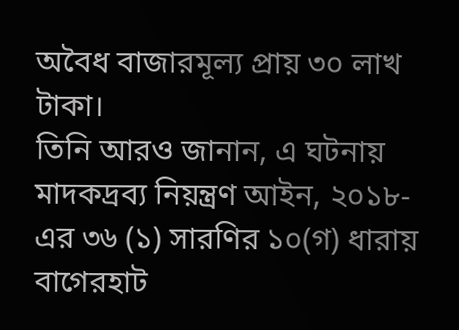অবৈধ বাজারমূল্য প্রায় ৩০ লাখ টাকা।
তিনি আরও জানান, এ ঘটনায় মাদকদ্রব্য নিয়ন্ত্রণ আইন, ২০১৮-এর ৩৬ (১) সারণির ১০(গ) ধারায় বাগেরহাট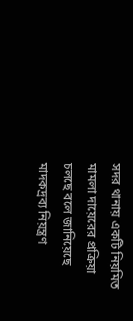সদর থানায় একটি নিয়মিত মামলা দায়েরের প্রক্রিয়া চলছে বলে জানিয়েছে মাদকদ্রব্য নিয়ন্ত্রণ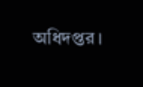অধিদপ্তর।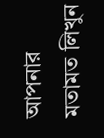আপনার মতামত লিখুন